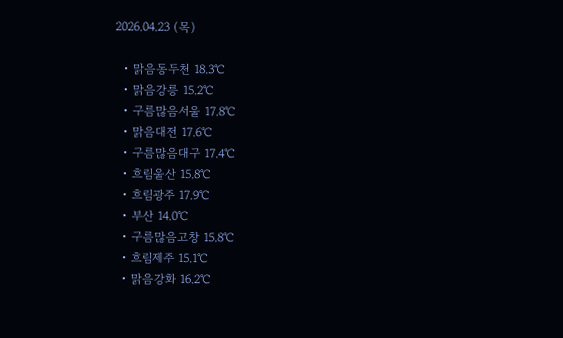2026.04.23 (목)

  • 맑음동두천 18.3℃
  • 맑음강릉 15.2℃
  • 구름많음서울 17.8℃
  • 맑음대전 17.6℃
  • 구름많음대구 17.4℃
  • 흐림울산 15.8℃
  • 흐림광주 17.9℃
  • 부산 14.0℃
  • 구름많음고창 15.8℃
  • 흐림제주 15.1℃
  • 맑음강화 16.2℃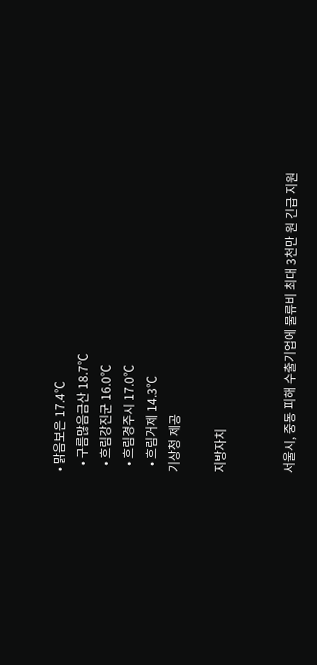• 맑음보은 17.4℃
  • 구름많음금산 18.7℃
  • 흐림강진군 16.0℃
  • 흐림경주시 17.0℃
  • 흐림거제 14.3℃
기상청 제공

지방자치


서울시, 중동 피해 수출기업에 물류비 최대 3천만 원 긴급 지원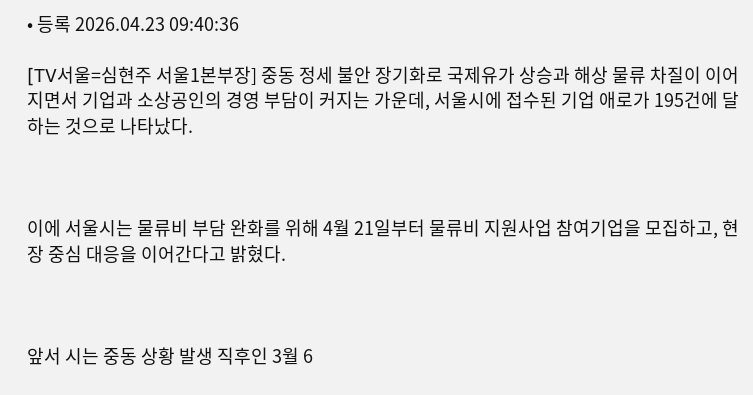• 등록 2026.04.23 09:40:36

[TV서울=심현주 서울1본부장] 중동 정세 불안 장기화로 국제유가 상승과 해상 물류 차질이 이어지면서 기업과 소상공인의 경영 부담이 커지는 가운데, 서울시에 접수된 기업 애로가 195건에 달하는 것으로 나타났다.



이에 서울시는 물류비 부담 완화를 위해 4월 21일부터 물류비 지원사업 참여기업을 모집하고, 현장 중심 대응을 이어간다고 밝혔다.



앞서 시는 중동 상황 발생 직후인 3월 6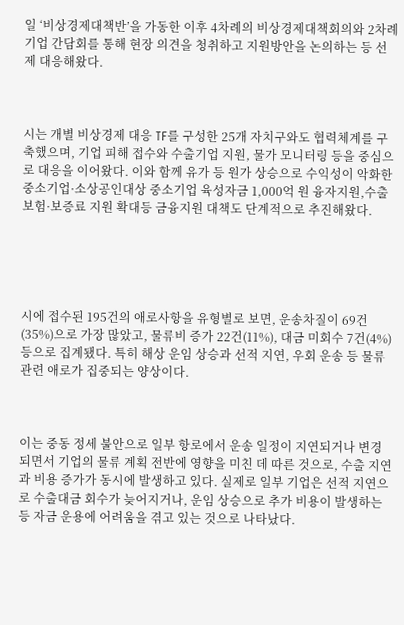일 ‘비상경제대책반’을 가동한 이후 4차례의 비상경제대책회의와 2차례 기업 간담회를 통해 현장 의견을 청취하고 지원방안을 논의하는 등 선제 대응해왔다.



시는 개별 비상경제 대응 TF를 구성한 25개 자치구와도 협력체계를 구축했으며, 기업 피해 접수와 수출기업 지원, 물가 모니터링 등을 중심으로 대응을 이어왔다. 이와 함께 유가 등 원가 상승으로 수익성이 악화한 중소기업·소상공인대상 중소기업 육성자금 1,000억 원 융자지원,수출보험·보증료 지원 확대등 금융지원 대책도 단계적으로 추진해왔다.





시에 접수된 195건의 애로사항을 유형별로 보면, 운송차질이 69건(35%)으로 가장 많았고, 물류비 증가 22건(11%), 대금 미회수 7건(4%) 등으로 집계됐다. 특히 해상 운임 상승과 선적 지연, 우회 운송 등 물류 관련 애로가 집중되는 양상이다.



이는 중동 정세 불안으로 일부 항로에서 운송 일정이 지연되거나 변경되면서 기업의 물류 계획 전반에 영향을 미친 데 따른 것으로, 수출 지연과 비용 증가가 동시에 발생하고 있다. 실제로 일부 기업은 선적 지연으로 수출대금 회수가 늦어지거나, 운임 상승으로 추가 비용이 발생하는 등 자금 운용에 어려움을 겪고 있는 것으로 나타났다.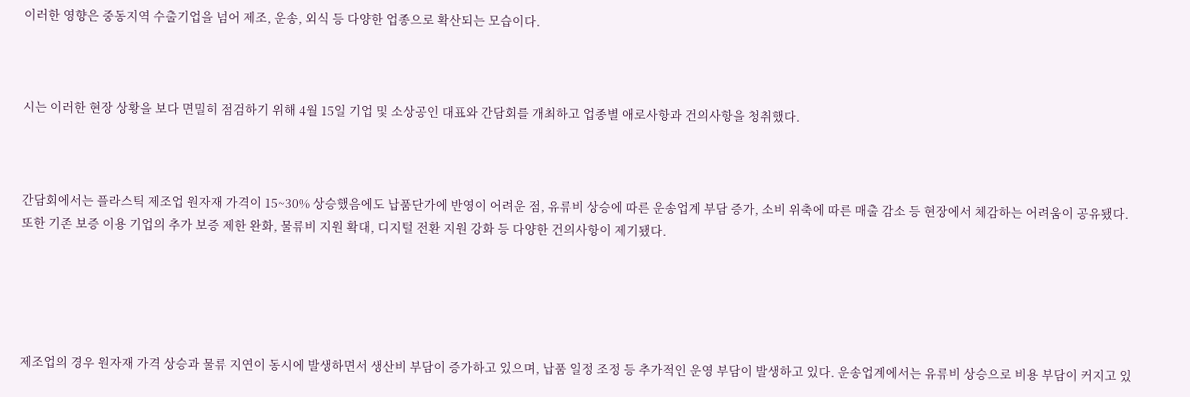이러한 영향은 중동지역 수출기업을 넘어 제조, 운송, 외식 등 다양한 업종으로 확산되는 모습이다.



시는 이러한 현장 상황을 보다 면밀히 점검하기 위해 4월 15일 기업 및 소상공인 대표와 간담회를 개최하고 업종별 애로사항과 건의사항을 청취했다.



간담회에서는 플라스틱 제조업 원자재 가격이 15~30% 상승했음에도 납품단가에 반영이 어려운 점, 유류비 상승에 따른 운송업계 부담 증가, 소비 위축에 따른 매출 감소 등 현장에서 체감하는 어려움이 공유됐다. 또한 기존 보증 이용 기업의 추가 보증 제한 완화, 물류비 지원 확대, 디지털 전환 지원 강화 등 다양한 건의사항이 제기됐다.





제조업의 경우 원자재 가격 상승과 물류 지연이 동시에 발생하면서 생산비 부담이 증가하고 있으며, 납품 일정 조정 등 추가적인 운영 부담이 발생하고 있다. 운송업계에서는 유류비 상승으로 비용 부담이 커지고 있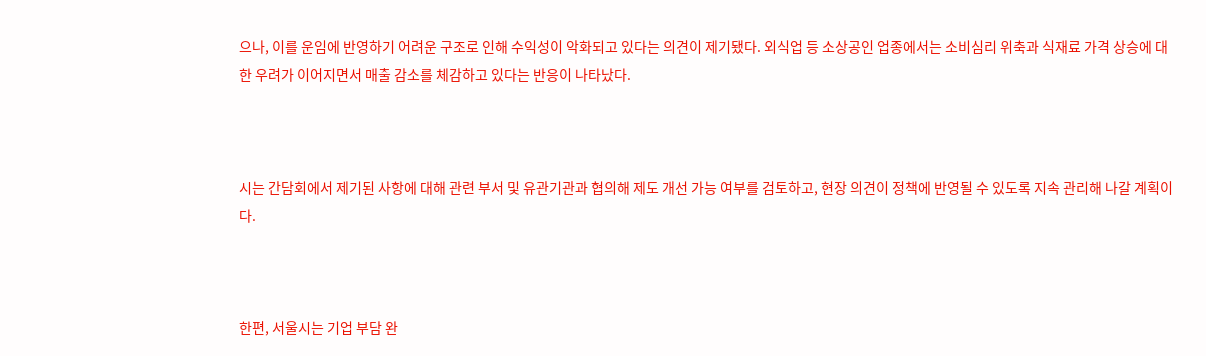으나, 이를 운임에 반영하기 어려운 구조로 인해 수익성이 악화되고 있다는 의견이 제기됐다. 외식업 등 소상공인 업종에서는 소비심리 위축과 식재료 가격 상승에 대한 우려가 이어지면서 매출 감소를 체감하고 있다는 반응이 나타났다.



시는 간담회에서 제기된 사항에 대해 관련 부서 및 유관기관과 협의해 제도 개선 가능 여부를 검토하고, 현장 의견이 정책에 반영될 수 있도록 지속 관리해 나갈 계획이다.



한편, 서울시는 기업 부담 완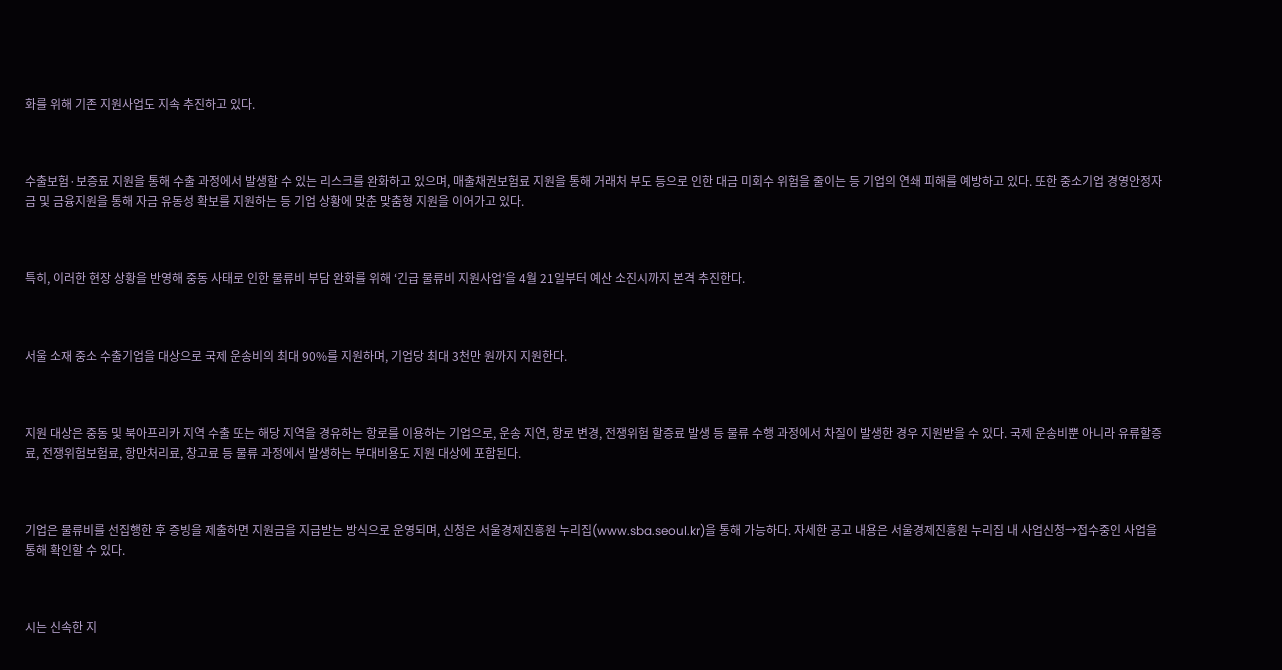화를 위해 기존 지원사업도 지속 추진하고 있다.



수출보험·보증료 지원을 통해 수출 과정에서 발생할 수 있는 리스크를 완화하고 있으며, 매출채권보험료 지원을 통해 거래처 부도 등으로 인한 대금 미회수 위험을 줄이는 등 기업의 연쇄 피해를 예방하고 있다. 또한 중소기업 경영안정자금 및 금융지원을 통해 자금 유동성 확보를 지원하는 등 기업 상황에 맞춘 맞춤형 지원을 이어가고 있다.



특히, 이러한 현장 상황을 반영해 중동 사태로 인한 물류비 부담 완화를 위해 ‘긴급 물류비 지원사업’을 4월 21일부터 예산 소진시까지 본격 추진한다.



서울 소재 중소 수출기업을 대상으로 국제 운송비의 최대 90%를 지원하며, 기업당 최대 3천만 원까지 지원한다.



지원 대상은 중동 및 북아프리카 지역 수출 또는 해당 지역을 경유하는 항로를 이용하는 기업으로, 운송 지연, 항로 변경, 전쟁위험 할증료 발생 등 물류 수행 과정에서 차질이 발생한 경우 지원받을 수 있다. 국제 운송비뿐 아니라 유류할증료, 전쟁위험보험료, 항만처리료, 창고료 등 물류 과정에서 발생하는 부대비용도 지원 대상에 포함된다.



기업은 물류비를 선집행한 후 증빙을 제출하면 지원금을 지급받는 방식으로 운영되며, 신청은 서울경제진흥원 누리집(www.sba.seoul.kr)을 통해 가능하다. 자세한 공고 내용은 서울경제진흥원 누리집 내 사업신청→접수중인 사업을 통해 확인할 수 있다.



시는 신속한 지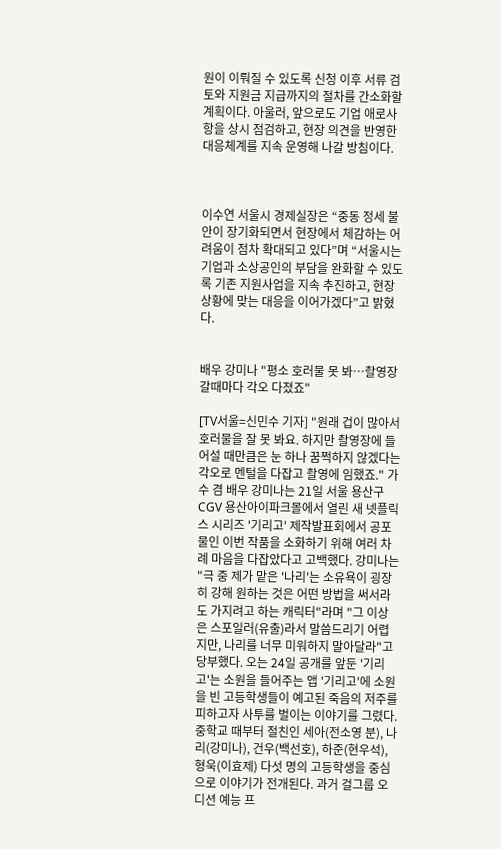원이 이뤄질 수 있도록 신청 이후 서류 검토와 지원금 지급까지의 절차를 간소화할 계획이다. 아울러, 앞으로도 기업 애로사항을 상시 점검하고, 현장 의견을 반영한 대응체계를 지속 운영해 나갈 방침이다.



이수연 서울시 경제실장은 “중동 정세 불안이 장기화되면서 현장에서 체감하는 어려움이 점차 확대되고 있다”며 “서울시는 기업과 소상공인의 부담을 완화할 수 있도록 기존 지원사업을 지속 추진하고, 현장 상황에 맞는 대응을 이어가겠다”고 밝혔다.


배우 강미나 "평소 호러물 못 봐…촬영장 갈때마다 각오 다졌죠"

[TV서울=신민수 기자] "원래 겁이 많아서 호러물을 잘 못 봐요. 하지만 촬영장에 들어설 때만큼은 눈 하나 꿈쩍하지 않겠다는 각오로 멘털을 다잡고 촬영에 임했죠." 가수 겸 배우 강미나는 21일 서울 용산구 CGV 용산아이파크몰에서 열린 새 넷플릭스 시리즈 '기리고' 제작발표회에서 공포물인 이번 작품을 소화하기 위해 여러 차례 마음을 다잡았다고 고백했다. 강미나는 "극 중 제가 맡은 '나리'는 소유욕이 굉장히 강해 원하는 것은 어떤 방법을 써서라도 가지려고 하는 캐릭터"라며 "그 이상은 스포일러(유출)라서 말씀드리기 어렵지만, 나리를 너무 미워하지 말아달라"고 당부했다. 오는 24일 공개를 앞둔 '기리고'는 소원을 들어주는 앱 '기리고'에 소원을 빈 고등학생들이 예고된 죽음의 저주를 피하고자 사투를 벌이는 이야기를 그렸다. 중학교 때부터 절친인 세아(전소영 분), 나리(강미나), 건우(백선호), 하준(현우석), 형욱(이효제) 다섯 명의 고등학생을 중심으로 이야기가 전개된다. 과거 걸그룹 오디션 예능 프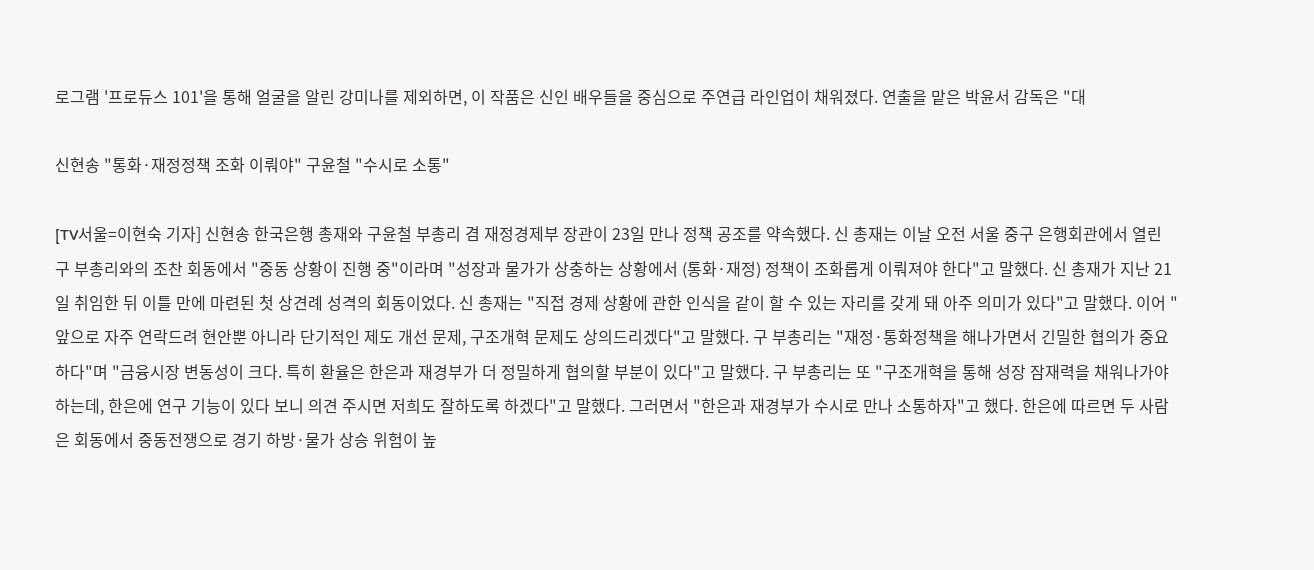로그램 '프로듀스 101'을 통해 얼굴을 알린 강미나를 제외하면, 이 작품은 신인 배우들을 중심으로 주연급 라인업이 채워졌다. 연출을 맡은 박윤서 감독은 "대

신현송 "통화·재정정책 조화 이뤄야" 구윤철 "수시로 소통"

[TV서울=이현숙 기자] 신현송 한국은행 총재와 구윤철 부총리 겸 재정경제부 장관이 23일 만나 정책 공조를 약속했다. 신 총재는 이날 오전 서울 중구 은행회관에서 열린 구 부총리와의 조찬 회동에서 "중동 상황이 진행 중"이라며 "성장과 물가가 상충하는 상황에서 (통화·재정) 정책이 조화롭게 이뤄져야 한다"고 말했다. 신 총재가 지난 21일 취임한 뒤 이틀 만에 마련된 첫 상견례 성격의 회동이었다. 신 총재는 "직접 경제 상황에 관한 인식을 같이 할 수 있는 자리를 갖게 돼 아주 의미가 있다"고 말했다. 이어 "앞으로 자주 연락드려 현안뿐 아니라 단기적인 제도 개선 문제, 구조개혁 문제도 상의드리겠다"고 말했다. 구 부총리는 "재정·통화정책을 해나가면서 긴밀한 협의가 중요하다"며 "금융시장 변동성이 크다. 특히 환율은 한은과 재경부가 더 정밀하게 협의할 부분이 있다"고 말했다. 구 부총리는 또 "구조개혁을 통해 성장 잠재력을 채워나가야 하는데, 한은에 연구 기능이 있다 보니 의견 주시면 저희도 잘하도록 하겠다"고 말했다. 그러면서 "한은과 재경부가 수시로 만나 소통하자"고 했다. 한은에 따르면 두 사람은 회동에서 중동전쟁으로 경기 하방·물가 상승 위험이 높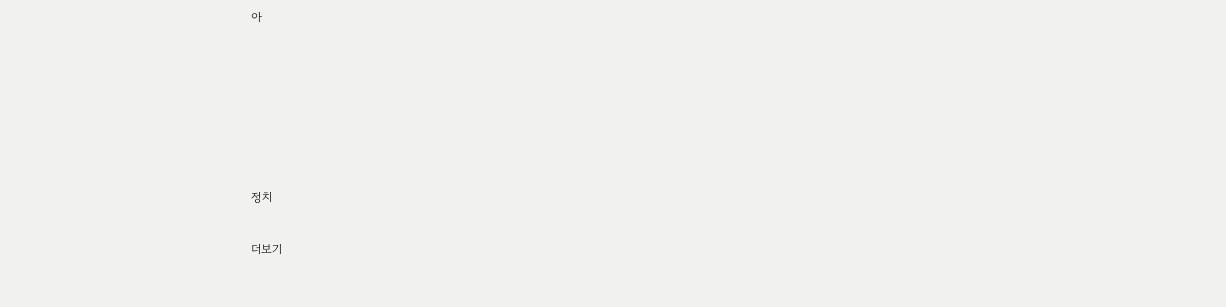아






정치

더보기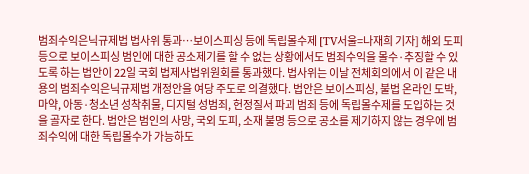범죄수익은닉규제법 법사위 통과…보이스피싱 등에 독립몰수제 [TV서울=나재희 기자] 해외 도피 등으로 보이스피싱 범인에 대한 공소제기를 할 수 없는 상황에서도 범죄수익을 몰수·추징할 수 있도록 하는 법안이 22일 국회 법제사법위원회를 통과했다. 법사위는 이날 전체회의에서 이 같은 내용의 범죄수익은닉규제법 개정안을 여당 주도로 의결했다. 법안은 보이스피싱, 불법 온라인 도박, 마약, 아동·청소년 성착취물, 디지털 성범죄, 헌정질서 파괴 범죄 등에 독립몰수제를 도입하는 것을 골자로 한다. 법안은 범인의 사망, 국외 도피, 소재 불명 등으로 공소를 제기하지 않는 경우에 범죄수익에 대한 독립몰수가 가능하도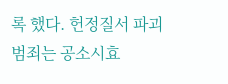록 했다. 헌정질서 파괴 범죄는 공소시효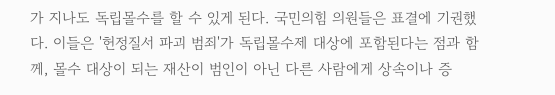가 지나도 독립몰수를 할 수 있게 된다. 국민의힘 의원들은 표결에 기권했다. 이들은 '헌정질서 파괴 범죄'가 독립몰수제 대상에 포함된다는 점과 함께, 몰수 대상이 되는 재산이 범인이 아닌 다른 사람에게 상속이나 증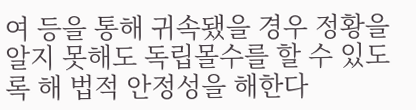여 등을 통해 귀속됐을 경우 정황을 알지 못해도 독립몰수를 할 수 있도록 해 법적 안정성을 해한다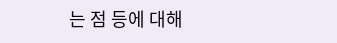는 점 등에 대해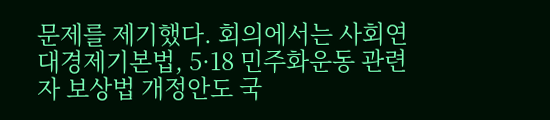문제를 제기했다. 회의에서는 사회연대경제기본법, 5·18 민주화운동 관련자 보상법 개정안도 국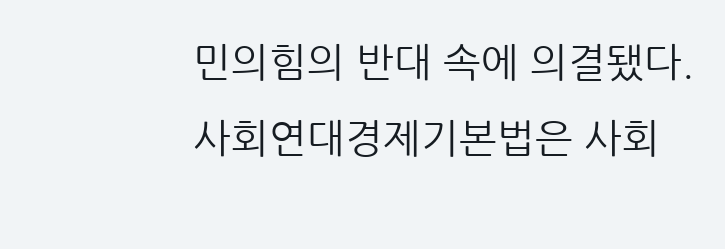민의힘의 반대 속에 의결됐다. 사회연대경제기본법은 사회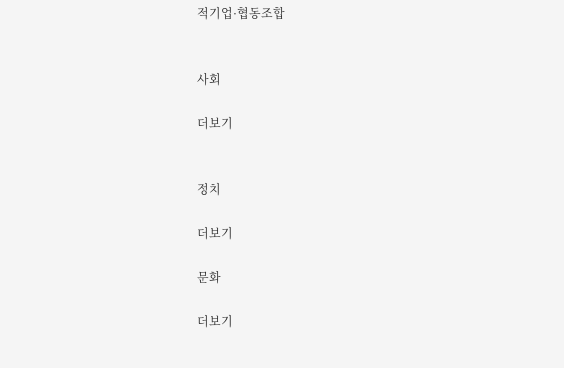적기업·협동조합


사회

더보기


정치

더보기

문화

더보기